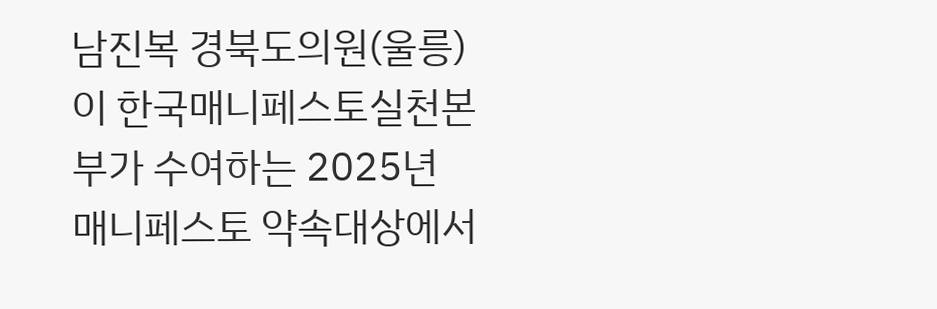남진복 경북도의원(울릉)이 한국매니페스토실천본부가 수여하는 2025년 매니페스토 약속대상에서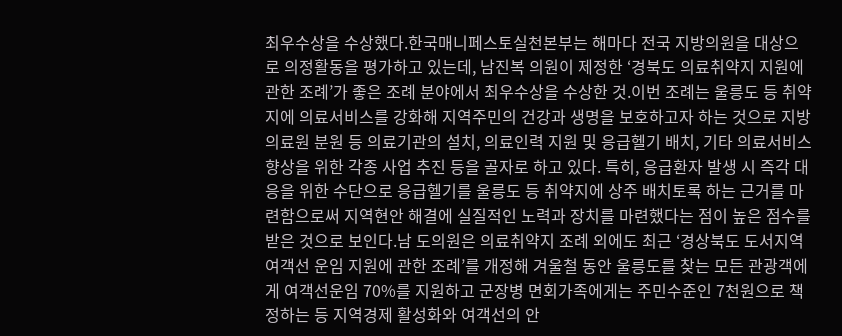최우수상을 수상했다.한국매니페스토실천본부는 해마다 전국 지방의원을 대상으로 의정활동을 평가하고 있는데, 남진복 의원이 제정한 ‘경북도 의료취약지 지원에 관한 조례’가 좋은 조례 분야에서 최우수상을 수상한 것.이번 조례는 울릉도 등 취약지에 의료서비스를 강화해 지역주민의 건강과 생명을 보호하고자 하는 것으로 지방의료원 분원 등 의료기관의 설치, 의료인력 지원 및 응급헬기 배치, 기타 의료서비스 향상을 위한 각종 사업 추진 등을 골자로 하고 있다. 특히, 응급환자 발생 시 즉각 대응을 위한 수단으로 응급헬기를 울릉도 등 취약지에 상주 배치토록 하는 근거를 마련함으로써 지역현안 해결에 실질적인 노력과 장치를 마련했다는 점이 높은 점수를 받은 것으로 보인다.남 도의원은 의료취약지 조례 외에도 최근 ‘경상북도 도서지역 여객선 운임 지원에 관한 조례’를 개정해 겨울철 동안 울릉도를 찾는 모든 관광객에게 여객선운임 70%를 지원하고 군장병 면회가족에게는 주민수준인 7천원으로 책정하는 등 지역경제 활성화와 여객선의 안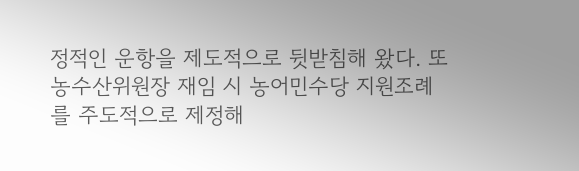정적인 운항을 제도적으로 뒷받침해 왔다. 또 농수산위원장 재임 시 농어민수당 지원조례를 주도적으로 제정해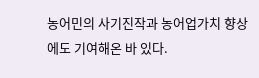농어민의 사기진작과 농어업가치 향상에도 기여해온 바 있다.